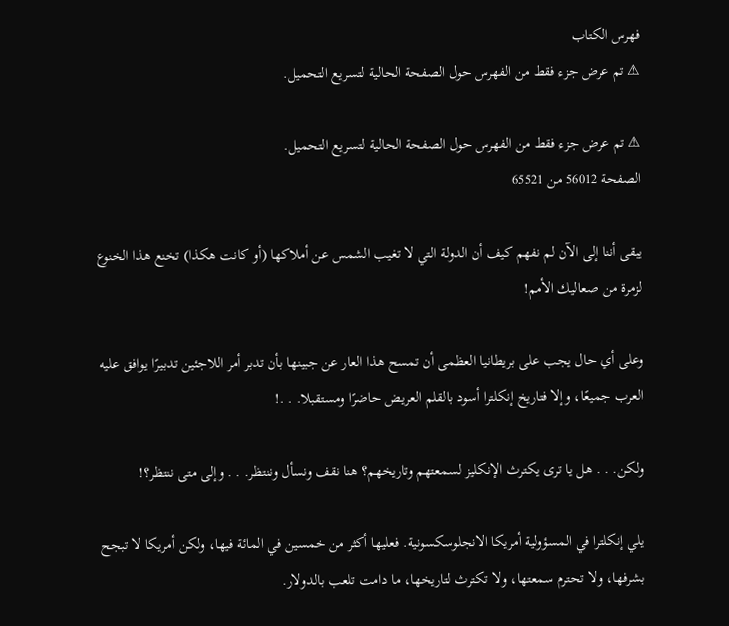فهرس الكتاب
⚠ تم عرض جزء فقط من الفهرس حول الصفحة الحالية لتسريع التحميل.

⚠ تم عرض جزء فقط من الفهرس حول الصفحة الحالية لتسريع التحميل.
الصفحة 56012 من 65521

يبقى أننا إلى الآن لم نفهم كيف أن الدولة التي لا تغيب الشمس عن أملاكها (أو كانت هكذا) تخنع هذا الخنوع لزمرة من صعاليك الأمم!

وعلى أي حال يجب على بريطانيا العظمى أن تمسح هذا العار عن جبينها بأن تدبر أمر اللاجئين تدبيرًا يوافق عليه العرب جميعًا، وإلا فتاريخ إنكلترا أسود بالقلم العريض حاضرًا ومستقبلا. . .!

ولكن. . . هل يا ترى يكترث الإنكليز لسمعتهم وتاريخهم؟ هنا نقف ونسأل وننتظر. . . وإلى متى ننتظر؟!

يلي إنكلترا في المسؤولية أمريكا الانجلوسكسونية. فعليها أكثر من خمسين في المائة فيها، ولكن أمريكا لا تبجح بشرفها، ولا تحترم سمعتها، ولا تكترث لتاريخها، ما دامت تلعب بالدولار.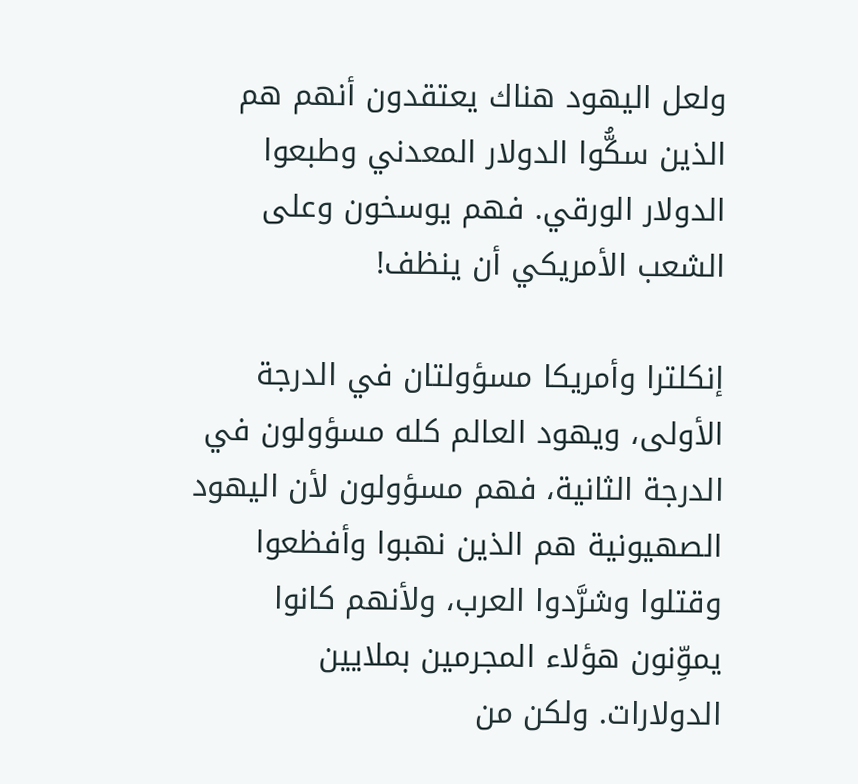ولعل اليهود هناك يعتقدون أنهم هم الذين سكُّوا الدولار المعدني وطبعوا الدولار الورقي. فهم يوسخون وعلى الشعب الأمريكي أن ينظف!

إنكلترا وأمريكا مسؤولتان في الدرجة الأولى، ويهود العالم كله مسؤولون في الدرجة الثانية، فهم مسؤولون لأن اليهود الصهيونية هم الذين نهبوا وأفظعوا وقتلوا وشرَّدوا العرب، ولأنهم كانوا يموِّنون هؤلاء المجرمين بملايين الدولارات. ولكن من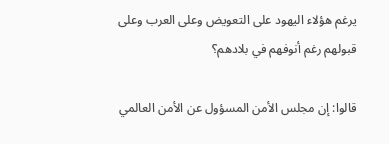يرغم هؤلاء اليهود على التعويض وعلى العرب وعلى قبولهم رغم أنوفهم في بلادهم؟

قالوا: إن مجلس الأمن المسؤول عن الأمن العالمي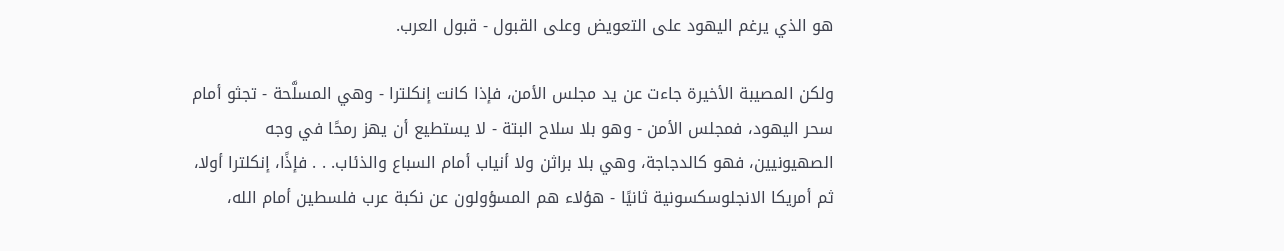هو الذي يرغم اليهود على التعويض وعلى القبول - قبول العرب.

ولكن المصيبة الأخيرة جاءت عن يد مجلس الأمن، فإذا كانت إنكلترا - وهي المسلَّحة - تجثو أمام سحر اليهود، فمجلس الأمن - وهو بلا سلاح البتة - لا يستطيع أن يهز رمحًا في وجه الصهيونيين، فهو كالدجاجة، وهي بلا براثن ولا أنياب أمام السباع والذئاب. . . فإذًا، إنكلترا أولا، ثم أمريكا الانجلوسكسونية ثانيًا - هؤلاء هم المسؤولون عن نكبة عرب فلسطين أمام الله،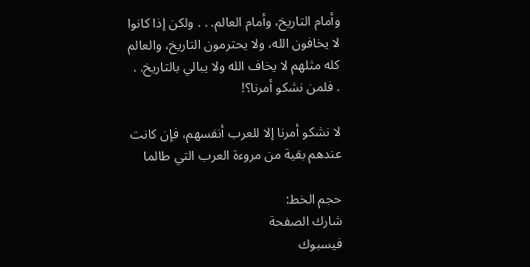وأمام التاريخ، وأمام العالم. . . ولكن إذا كانوا لا يخافون الله، ولا يحترمون التاريخ، والعالم كله مثلهم لا يخاف الله ولا يبالي بالتاريخ. . . فلمن نشكو أمرنا؟!

لا نشكو أمرنا إلا للعرب أنفسهم، فإن كانت عندهم بقية من مروءة العرب التي طالما

حجم الخط:
شارك الصفحة
فيسبوك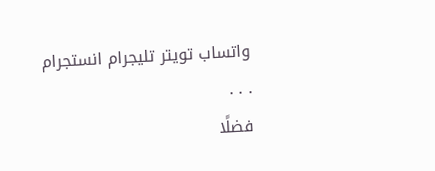واتساب تويتر تليجرام انستجرام
. . .
فضلًا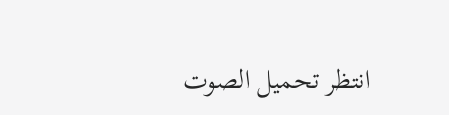انتظر تحميل الصوت